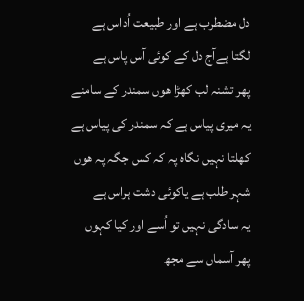دل مضطرب ہے اور طبیعت اُداس ہے
لگتا ہےآج دل کے کوئی آس پاس ہے
پھر تشنہ لب کھڑا ھوں سمندر کے سامنے
یہ میری پیاس ہے کہ سمندر کی پیاس ہے
کھلتا نہیں نگاہ پہ کہ کس جگہ پہ ھوں
شہر طلب ہے یاکوئی دشت ہراس ہے
یہ سادگی نہیں تو اُسے اور کیا کہوں
پھر آسماں سے مجھ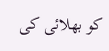کو بھلائی کی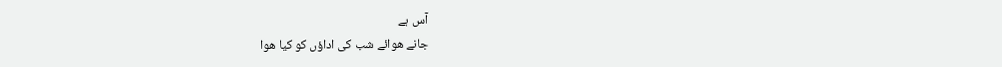آس ہے
جانے ھوائے شب کی اداؤں کو کیا ھوا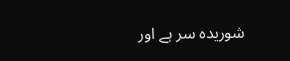شوریدہ سر ہے اور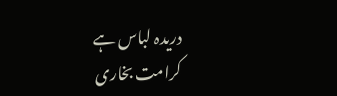دریدہ لباس ہے
کرامت بخاری